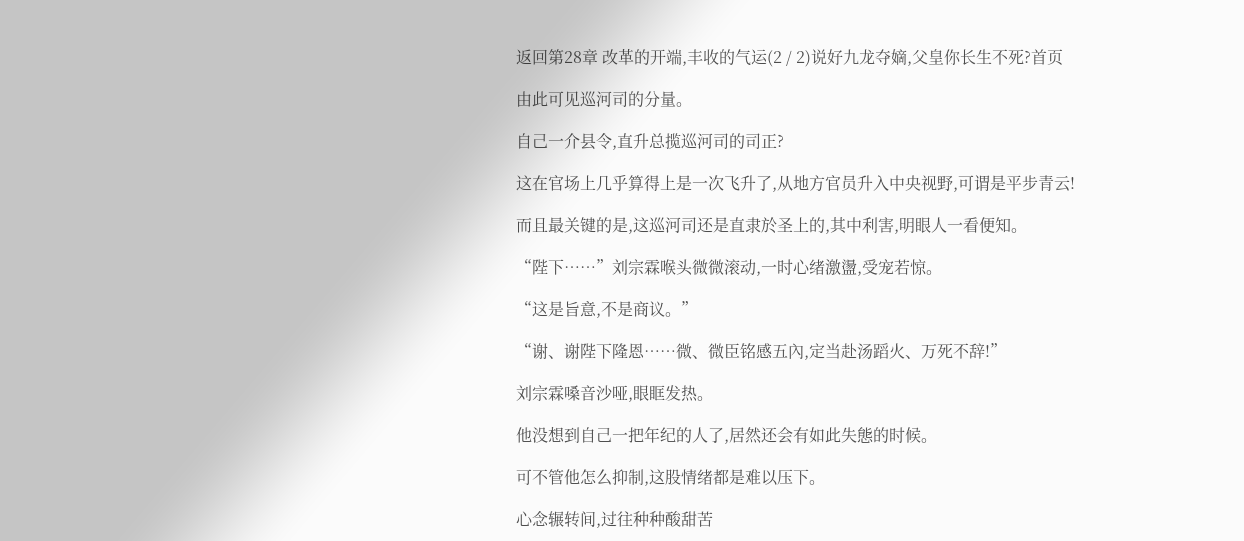返回第28章 改革的开端,丰收的气运(2 / 2)说好九龙夺嫡,父皇你长生不死?首页

由此可见巡河司的分量。

自己一介县令,直升总揽巡河司的司正?

这在官场上几乎算得上是一次飞升了,从地方官员升入中央视野,可谓是平步青云!

而且最关键的是,这巡河司还是直隶於圣上的,其中利害,明眼人一看便知。

“陛下……”刘宗霖喉头微微滚动,一时心绪激盪,受宠若惊。

“这是旨意,不是商议。”

“谢、谢陛下隆恩……微、微臣铭感五內,定当赴汤蹈火、万死不辞!”

刘宗霖嗓音沙哑,眼眶发热。

他没想到自己一把年纪的人了,居然还会有如此失態的时候。

可不管他怎么抑制,这股情绪都是难以压下。

心念辗转间,过往种种酸甜苦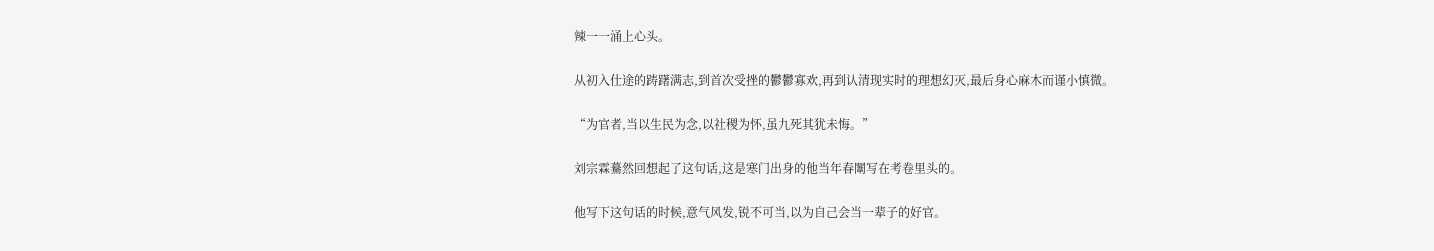辣一一涌上心头。

从初入仕途的踌躇满志,到首次受挫的鬱鬱寡欢,再到认清现实时的理想幻灭,最后身心麻木而谨小慎微。

“为官者,当以生民为念,以社稷为怀,虽九死其犹未悔。”

刘宗霖驀然回想起了这句话,这是寒门出身的他当年春闈写在考卷里头的。

他写下这句话的时候,意气风发,锐不可当,以为自己会当一辈子的好官。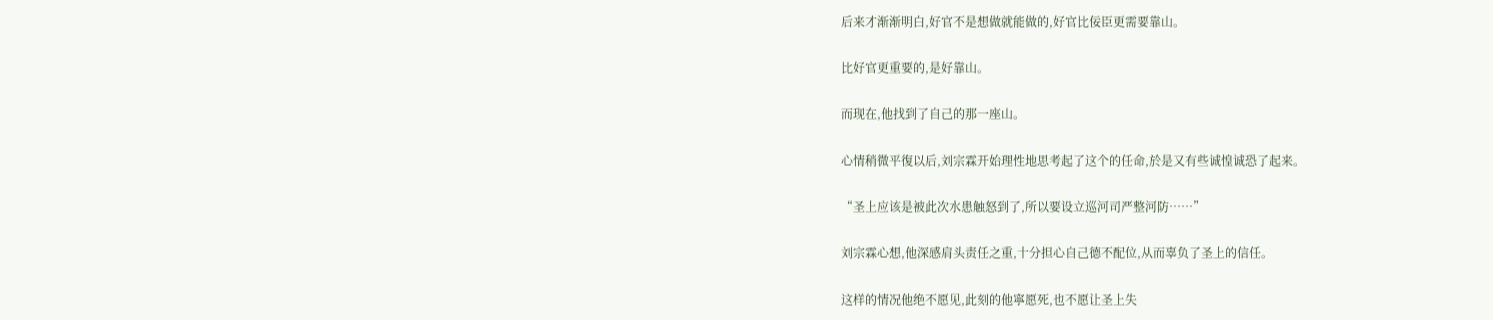后来才渐渐明白,好官不是想做就能做的,好官比佞臣更需要靠山。

比好官更重要的,是好靠山。

而现在,他找到了自己的那一座山。

心情稍微平復以后,刘宗霖开始理性地思考起了这个的任命,於是又有些诚惶诚恐了起来。

“圣上应该是被此次水患触怒到了,所以要设立巡河司严整河防……”

刘宗霖心想,他深感肩头责任之重,十分担心自己德不配位,从而辜负了圣上的信任。

这样的情况他绝不愿见,此刻的他寧愿死,也不愿让圣上失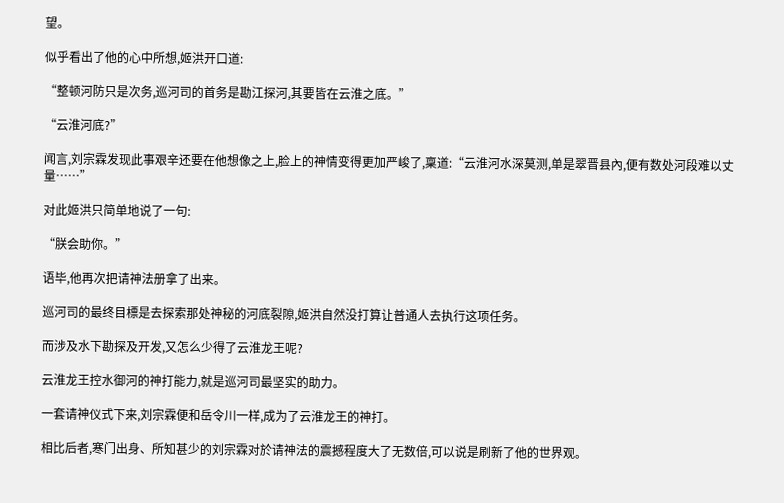望。

似乎看出了他的心中所想,姬洪开口道:

“整顿河防只是次务,巡河司的首务是勘江探河,其要皆在云淮之底。”

“云淮河底?”

闻言,刘宗霖发现此事艰辛还要在他想像之上,脸上的神情变得更加严峻了,稟道:“云淮河水深莫测,单是翠晋县內,便有数处河段难以丈量……”

对此姬洪只简单地说了一句:

“朕会助你。”

语毕,他再次把请神法册拿了出来。

巡河司的最终目標是去探索那处神秘的河底裂隙,姬洪自然没打算让普通人去执行这项任务。

而涉及水下勘探及开发,又怎么少得了云淮龙王呢?

云淮龙王控水御河的神打能力,就是巡河司最坚实的助力。

一套请神仪式下来,刘宗霖便和岳令川一样,成为了云淮龙王的神打。

相比后者,寒门出身、所知甚少的刘宗霖对於请神法的震撼程度大了无数倍,可以说是刷新了他的世界观。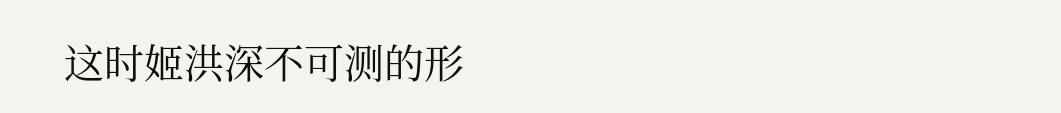这时姬洪深不可测的形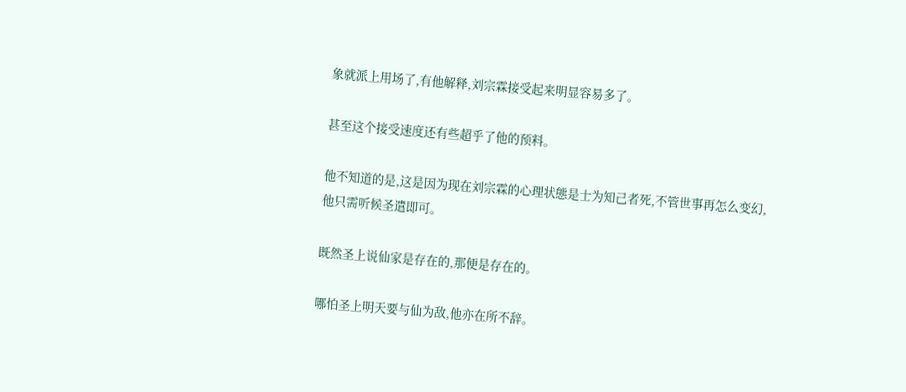象就派上用场了,有他解释,刘宗霖接受起来明显容易多了。

甚至这个接受速度还有些超乎了他的预料。

他不知道的是,这是因为现在刘宗霖的心理状態是士为知己者死,不管世事再怎么变幻,他只需听候圣遣即可。

既然圣上说仙家是存在的,那便是存在的。

哪怕圣上明天要与仙为敌,他亦在所不辞。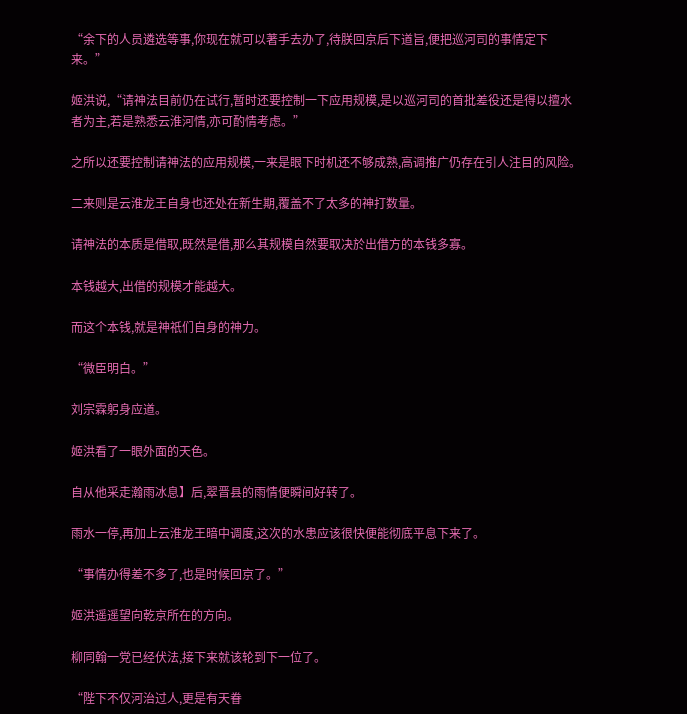“余下的人员遴选等事,你现在就可以著手去办了,待朕回京后下道旨,便把巡河司的事情定下来。”

姬洪说,“请神法目前仍在试行,暂时还要控制一下应用规模,是以巡河司的首批差役还是得以擅水者为主,若是熟悉云淮河情,亦可酌情考虑。”

之所以还要控制请神法的应用规模,一来是眼下时机还不够成熟,高调推广仍存在引人注目的风险。

二来则是云淮龙王自身也还处在新生期,覆盖不了太多的神打数量。

请神法的本质是借取,既然是借,那么其规模自然要取决於出借方的本钱多寡。

本钱越大,出借的规模才能越大。

而这个本钱,就是神祇们自身的神力。

“微臣明白。”

刘宗霖躬身应道。

姬洪看了一眼外面的天色。

自从他采走瀚雨冰息】后,翠晋县的雨情便瞬间好转了。

雨水一停,再加上云淮龙王暗中调度,这次的水患应该很快便能彻底平息下来了。

“事情办得差不多了,也是时候回京了。”

姬洪遥遥望向乾京所在的方向。

柳同翰一党已经伏法,接下来就该轮到下一位了。

“陛下不仅河治过人,更是有天眷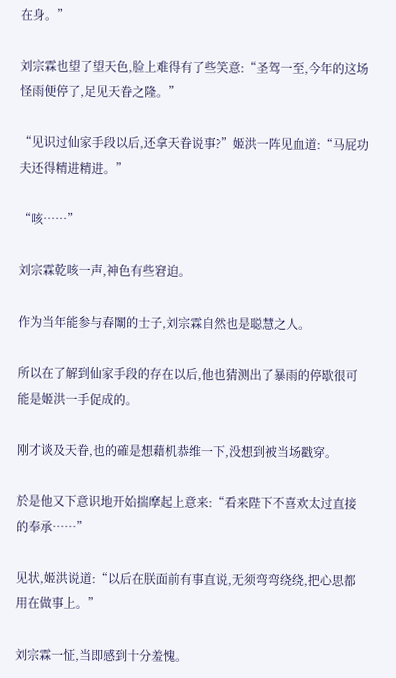在身。”

刘宗霖也望了望天色,脸上难得有了些笑意:“圣驾一至,今年的这场怪雨便停了,足见天眷之隆。”

“见识过仙家手段以后,还拿天眷说事?”姬洪一阵见血道:“马屁功夫还得精进精进。”

“咳……”

刘宗霖乾咳一声,神色有些窘迫。

作为当年能参与春闈的士子,刘宗霖自然也是聪慧之人。

所以在了解到仙家手段的存在以后,他也猜测出了暴雨的停歇很可能是姬洪一手促成的。

刚才谈及天眷,也的確是想藉机恭维一下,没想到被当场戳穿。

於是他又下意识地开始揣摩起上意来:“看来陛下不喜欢太过直接的奉承……”

见状,姬洪说道:“以后在朕面前有事直说,无须弯弯绕绕,把心思都用在做事上。”

刘宗霖一怔,当即感到十分羞愧。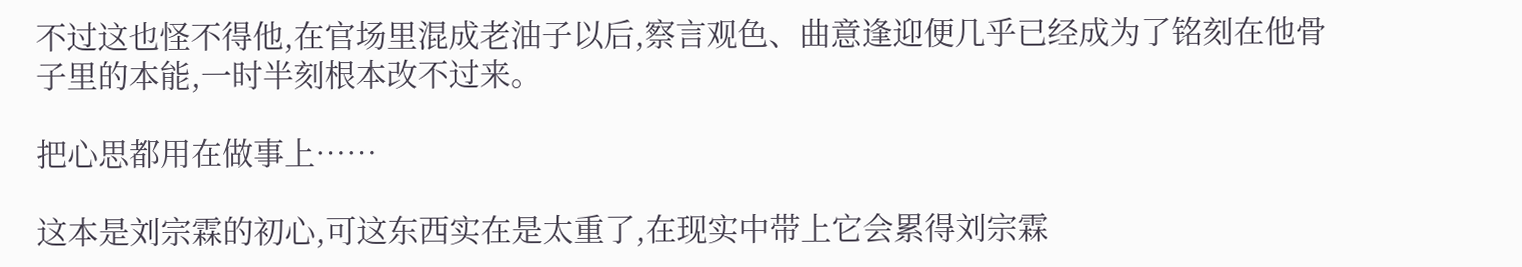不过这也怪不得他,在官场里混成老油子以后,察言观色、曲意逢迎便几乎已经成为了铭刻在他骨子里的本能,一时半刻根本改不过来。

把心思都用在做事上……

这本是刘宗霖的初心,可这东西实在是太重了,在现实中带上它会累得刘宗霖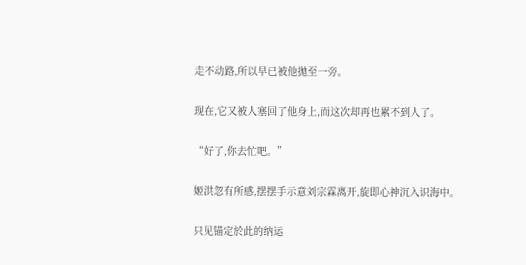走不动路,所以早已被他拋至一旁。

现在,它又被人塞回了他身上,而这次却再也累不到人了。

“好了,你去忙吧。”

姬洪忽有所感,摆摆手示意刘宗霖离开,旋即心神沉入识海中。

只见锚定於此的纳运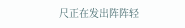尺正在发出阵阵轻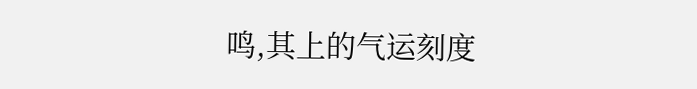鸣,其上的气运刻度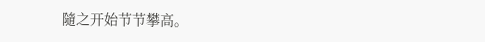隨之开始节节攀高。